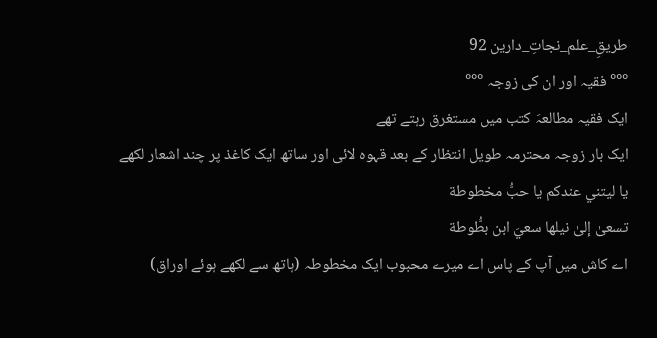طریقِ_علم_نجاتِ_دارین 92
°°° فقیہ اور ان کی زوجہ °°°
ایک فقیہ مطالعہَ کتب میں مستغرق رہتے تھے
ایک بار زوجہ محترمہ طویل انتظار کے بعد قہوہ لائی اور ساتھ ایک کاغذ پر چند اشعار لکھے
يا ليتني عندكم يا حبُّ مخطوطة
تسعىٰ إلىٰ نيلها سعيَ ابن بطُّوطة
اے کاش میں آپ کے پاس اے میرے محبوب ایک مخطوطہ (ہاتھ سے لکھے ہوئے اوراق)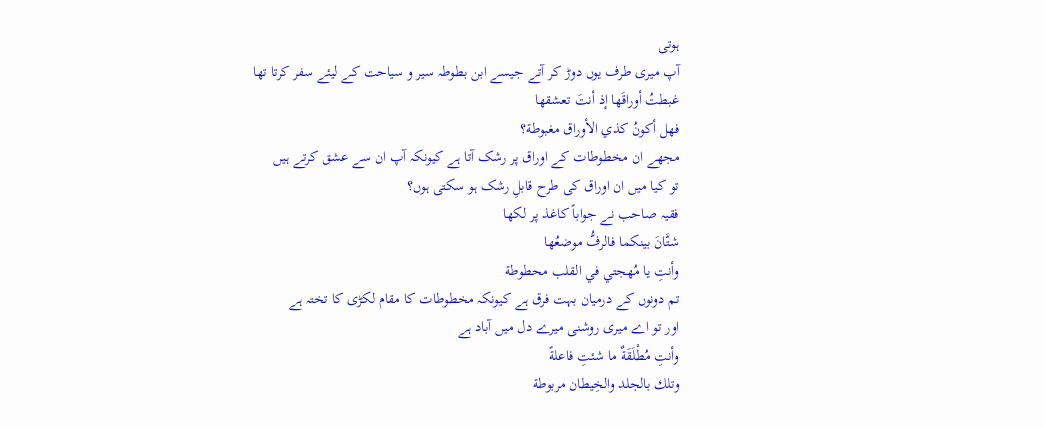ہوتی
آپ میری طرف یوں دوڑ کر آتے جیسے ابن بطوطہ سیر و سیاحت کے لیئے سفر کرتا تھا
غبطتُ أوراقَها إذ أنتَ تعشقها
فهل أكونُ كذي الأوراق مغبوطة؟
مجھے ان مخطوطات کے اوراق پر رشک آتا ہے کیونکہ آپ ان سے عشق کرتے ہیں
تو کیا میں ان اوراق کی طرح قابلِ رشک ہو سکتی ہوں؟
فقیہ صاحب نے جواباً کاغذ پر لکھا
شتَّانَ بينكما فالرفُّ موضعُها
وأنتِ يا مُهجتي في القلب محطوطة
تم دونوں کے درمیان بہت فرق ہے کیونکہ مخطوطات کا مقام لکڑی کا تختہ ہے
اور تو اے میری روشنی میرے دل میں آباد ہے
وأنتِ مُطْلَقَةٌ ما شئتِ فاعلةً
وتلك بالجلد والخِيطان مربوطة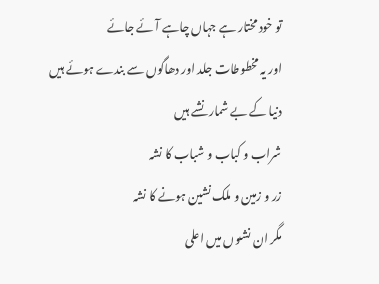تو خود مختار ہے جہاں چاہے آئے جائے
اور یہ مخطوطات جلد اور دھاگوں سے بندے ہوئے ہیں
دنیا کے بے شمار نشے ہیں
شراب و کباب و شباب کا نشہ
زر و زمین و ملک نشین ہونے کا نشہ
مگر ان نشںوں میں اعلی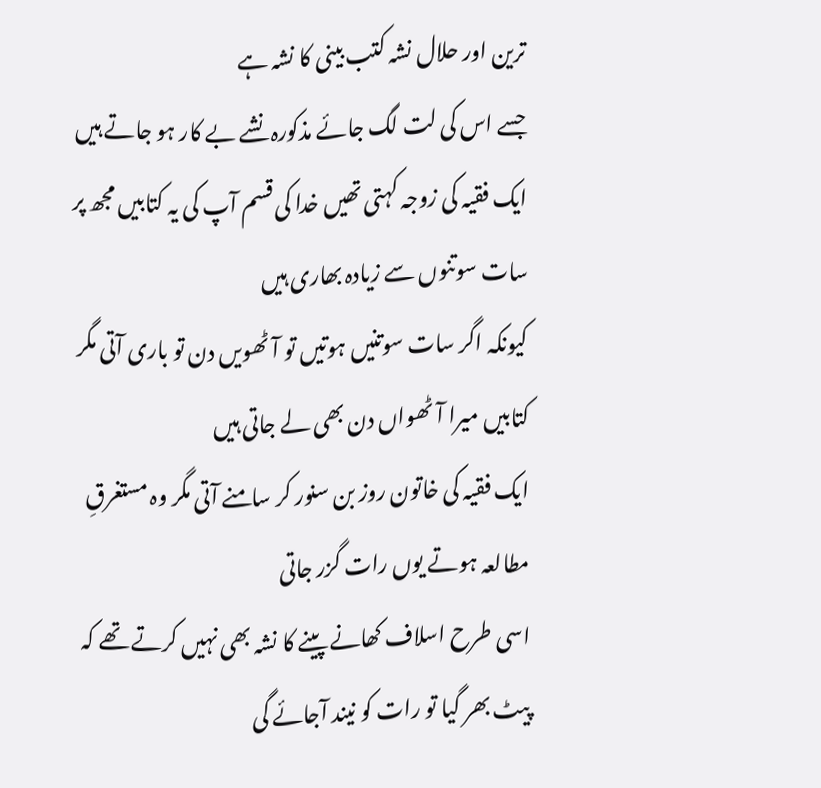ترین اور حلال نشہ کتب بینی کا نشہ ہے
جسے اس کی لت لگ جائے مذکورہ نشے بے کار ہو جاتے ہیں
ایک فقیہ کی زوجہ کہتی تھیں خدا کی قسم آپ کی یہ کتابیں مجھ پر سات سوتنوں سے زیادہ بھاری ہیں
کیونکہ اگر سات سوتنیں ہوتیں تو آٹھویں دن تو باری آتی مگر کتابیں میرا آٹھواں دن بھی لے جاتی ہیں
ایک فقیہ کی خاتون روز بن سنور کر سامنے آتی مگر وہ مستغرقِ مطالعہ ہوتے یوں رات گزر جاتی
اسی طرح اسلاف کھانے پینے کا نشہ بھی نہیں کرتے تھے کہ پیٹ بھر گیا تو رات کو نیند آجائے گی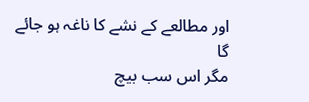اور مطالعے کے نشے کا ناغہ ہو جائے گا
مگر اس سب بیچ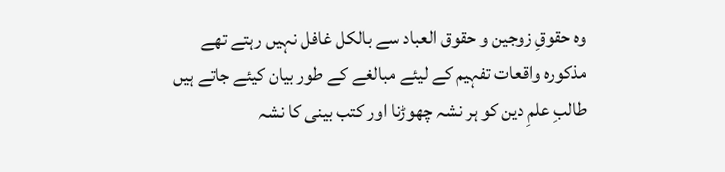وہ حقوقِ زوجین و حقوق العباد سے بالکل غافل نہیں رہتے تھے
مذکورہ واقعات تفہیم کے لیئے مبالغے کے طور بیان کیئے جاتے ہیں
طالبِ علمِ دین کو ہر نشہ چھوڑنا اور کتب بینی کا نشہ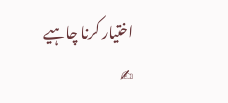اختیار کرنا چاہیے
✍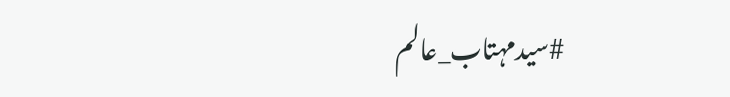#سیدمہتاب_عالم